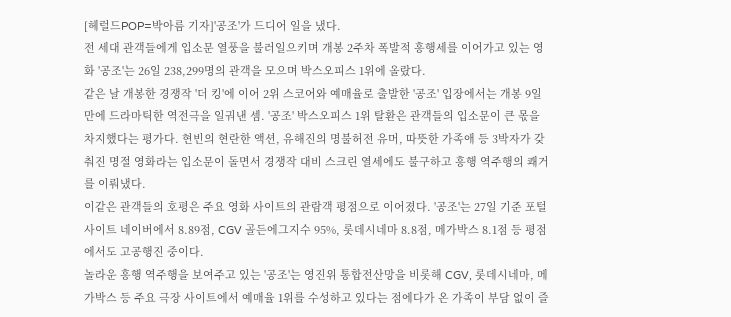[헤럴드POP=박아름 기자]'공조'가 드디어 일을 냈다.
전 세대 관객들에게 입소문 열풍을 불러일으키며 개봉 2주차 폭발적 흥행세를 이어가고 있는 영화 '공조'는 26일 238,299명의 관객을 모으며 박스오피스 1위에 올랐다.
같은 날 개봉한 경쟁작 '더 킹'에 이어 2위 스코어와 예매율로 출발한 '공조' 입장에서는 개봉 9일 만에 드라마틱한 역전극을 일궈낸 셈. '공조' 박스오피스 1위 탈환은 관객들의 입소문이 큰 몫을 차지했다는 평가다. 현빈의 현란한 액션, 유해진의 명불허전 유머, 따뜻한 가족애 등 3박자가 갖춰진 명절 영화라는 입소문이 돌면서 경쟁작 대비 스크린 열세에도 불구하고 흥행 역주행의 쾌거를 이뤄냈다.
이같은 관객들의 호평은 주요 영화 사이트의 관람객 평점으로 이어졌다. '공조'는 27일 기준 포털 사이트 네이버에서 8.89점, CGV 골든에그지수 95%, 롯데시네마 8.8점, 메가박스 8.1점 등 평점에서도 고공행진 중이다.
놀라운 흥행 역주행을 보여주고 있는 '공조'는 영진위 통합전산망을 비롯해 CGV, 롯데시네마, 메가박스 등 주요 극장 사이트에서 예매율 1위를 수성하고 있다는 점에다가 온 가족이 부담 없이 즐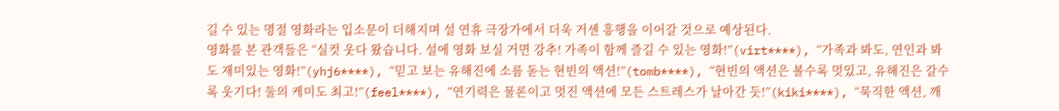길 수 있는 명절 영화라는 입소문이 더해지며 설 연휴 극장가에서 더욱 거센 흥행을 이어갈 것으로 예상된다.
영화를 본 관객들은 “실컷 웃다 왔습니다. 설에 영화 보실 거면 강추! 가족이 함께 즐길 수 있는 영화!”(virt****), “가족과 봐도, 연인과 봐도 재미있는 영화!”(yhj6****), “믿고 보는 유해진에 소름 돋는 현빈의 액션!”(tomb****), “현빈의 액션은 볼수록 멋있고, 유해진은 갈수록 웃기다! 둘의 케미도 최고!”(feel****), “연기력은 물론이고 멋진 액션에 모든 스트레스가 날아간 듯!”(kiki****), “묵직한 액션, 깨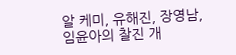알 케미, 유해진, 장영남, 임윤아의 찰진 개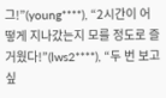그!”(young****), “2시간이 어떻게 지나갔는지 모를 정도로 즐거웠다!”(lws2****), “두 번 보고 싶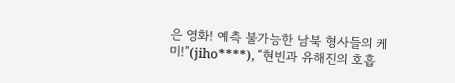은 영화! 예측 불가능한 남북 형사들의 케미!”(jiho****), “현빈과 유해진의 호흡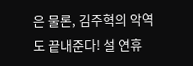은 물론, 김주혁의 악역도 끝내준다! 설 연휴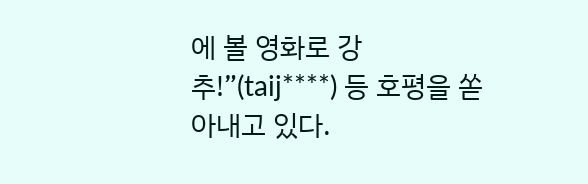에 볼 영화로 강추!”(taij****) 등 호평을 쏟아내고 있다.